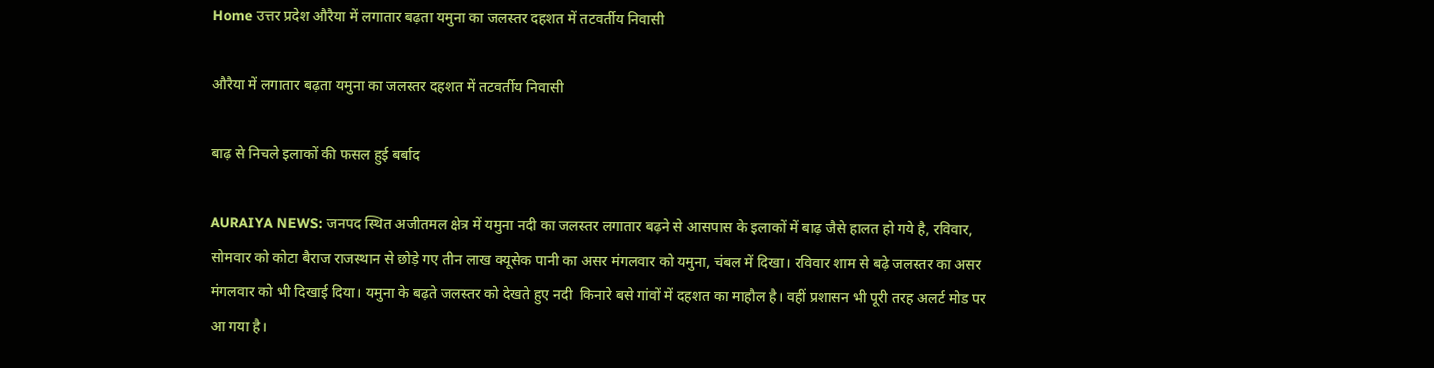Home उत्तर प्रदेश औरैया में लगातार बढ़ता यमुना का जलस्तर दहशत में तटवर्तीय निवासी

औरैया में लगातार बढ़ता यमुना का जलस्तर दहशत में तटवर्तीय निवासी

बाढ़ से निचले इलाकों की फसल हुई बर्बाद

AURAIYA NEWS: जनपद स्थित अजीतमल क्षेत्र में यमुना नदी का जलस्तर लगातार बढ़ने से आसपास के इलाकों में बाढ़ जैसे हालत हो गये है, रविवार, सोमवार को कोटा बैराज राजस्थान से छोड़े गए तीन लाख क्यूसेक पानी का असर मंगलवार को यमुना, चंबल में दिखा। रविवार शाम से बढ़े जलस्तर का असर मंगलवार को भी दिखाई दिया। यमुना के बढ़ते जलस्तर को देखते हुए नदी  किनारे बसे गांवों में दहशत का माहौल है। वहीं प्रशासन भी पूरी तरह अलर्ट मोड पर आ गया है।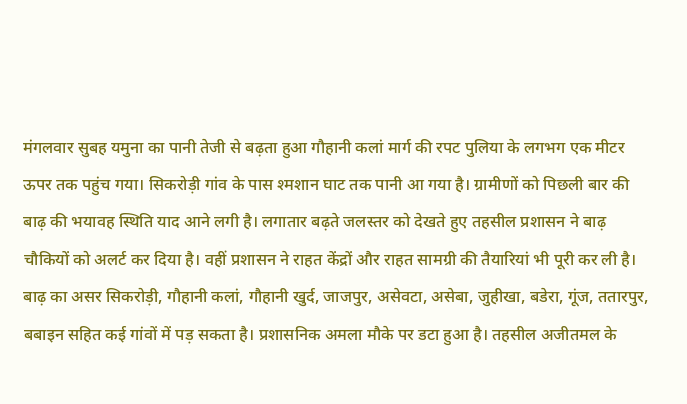मंगलवार सुबह यमुना का पानी तेजी से बढ़ता हुआ गौहानी कलां मार्ग की रपट पुलिया के लगभग एक मीटर ऊपर तक पहुंच गया। सिकरोड़ी गांव के पास श्मशान घाट तक पानी आ गया है। ग्रामीणों को पिछली बार की बाढ़ की भयावह स्थिति याद आने लगी है। लगातार बढ़ते जलस्तर को देखते हुए तहसील प्रशासन ने बाढ़ चौकियों को अलर्ट कर दिया है। वहीं प्रशासन ने राहत केंद्रों और राहत सामग्री की तैयारियां भी पूरी कर ली है। बाढ़ का असर सिकरोड़ी, गौहानी कलां, गौहानी खुर्द, जाजपुर, असेवटा, असेबा, जुहीखा, बडेरा, गूंज, ततारपुर, बबाइन सहित कई गांवों में पड़ सकता है। प्रशासनिक अमला मौके पर डटा हुआ है। तहसील अजीतमल के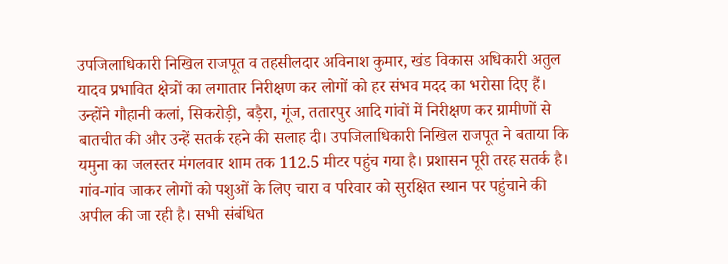उपजिलाधिकारी निखिल राजपूत व तहसीलदार अविनाश कुमार, खंड विकास अधिकारी अतुल यादव प्रभावित क्षेत्रों का लगातार निरीक्षण कर लोगों को हर संभव मदद का भरोसा दिए हैं। उन्होंने गौहानी कलां, सिकरोड़ी, बड़ैरा, गूंज, ततारपुर आदि गांवों में निरीक्षण कर ग्रामीणों से बातचीत की और उन्हें सतर्क रहने की सलाह दी। उपजिलाधिकारी निखिल राजपूत ने बताया कि यमुना का जलस्तर मंगलवार शाम तक 112.5 मीटर पहुंच गया है। प्रशासन पूरी तरह सतर्क है। गांव-गांव जाकर लोगों को पशुओं के लिए चारा व परिवार को सुरक्षित स्थान पर पहुंचाने की अपील की जा रही है। सभी संबंधित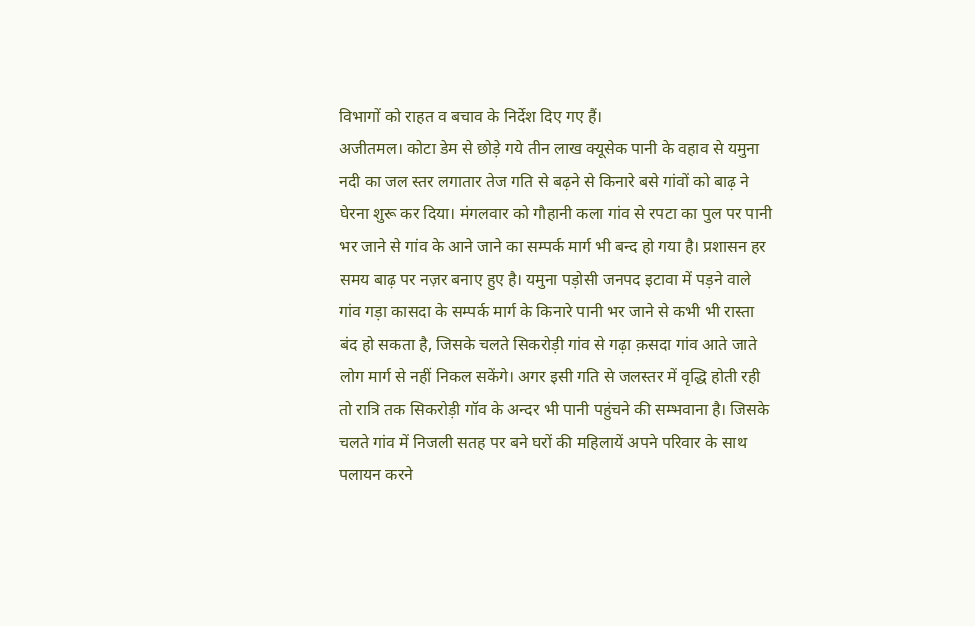विभागों को राहत व बचाव के निर्देश दिए गए हैं।
अजीतमल। कोटा डेम से छोड़े गये तीन लाख क्यूसेक पानी के वहाव से यमुना नदी का जल स्तर लगातार तेज गति से बढ़ने से किनारे बसे गांवों को बाढ़ ने घेरना शुरू कर दिया। मंगलवार को गौहानी कला गांव से रपटा का पुल पर पानी भर जाने से गांव के आने जाने का सम्पर्क मार्ग भी बन्द हो गया है। प्रशासन हर समय बाढ़ पर नज़र बनाए हुए है। यमुना पड़ोसी जनपद इटावा में पड़ने वाले गांव गड़ा कासदा के सम्पर्क मार्ग के किनारे पानी भर जाने से कभी भी रास्ता बंद हो सकता है, जिसके चलते सिकरोड़ी गांव से गढ़ा क़सदा गांव आते जाते लोग मार्ग से नहीं निकल सकेंगे। अगर इसी गति से जलस्तर में वृद्धि होती रही तो रात्रि तक सिकरोड़ी गॉव के अन्दर भी पानी पहुंचने की सम्भवाना है। जिसके चलते गांव में निजली सतह पर बने घरों की महिलायें अपने परिवार के साथ पलायन करने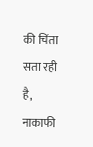की चिंता सता रही है,
नाकाफी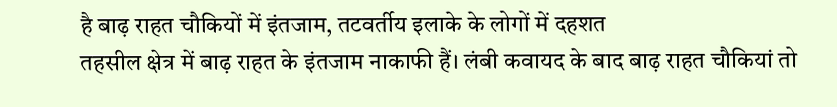है बाढ़ राहत चौकियों में इंतजाम, तटवर्तीय इलाके के लोगों में दहशत
तहसील क्षेत्र में बाढ़ राहत के इंतजाम नाकाफी हैं। लंबी कवायद के बाद बाढ़ राहत चौकियां तो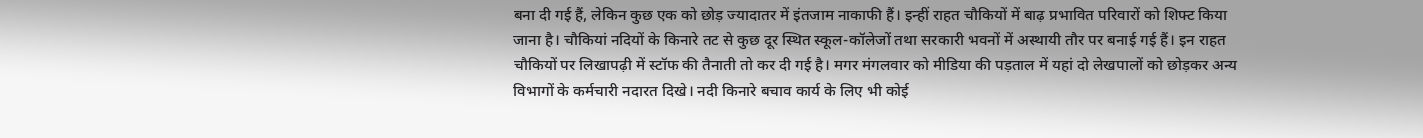बना दी गई हैं, लेकिन कुछ एक को छोड़ ज्यादातर में इंतजाम नाकाफी हैं। इन्हीं राहत चौकियों में बाढ़ प्रभावित परिवारों को शिफ्ट किया जाना है। चौकियां नदियों के किनारे तट से कुछ दूर स्थित स्कूल-कॉलेजों तथा सरकारी भवनों में अस्थायी तौर पर बनाई गई हैं। इन राहत चौकियों पर लिखापढ़ी में स्टॉफ की तैनाती तो कर दी गई है। मगर मंगलवार को मीडिया की पड़ताल में यहां दो लेखपालों को छोड़कर अन्य विभागों के कर्मचारी नदारत दिखे। नदी किनारे बचाव कार्य के लिए भी कोई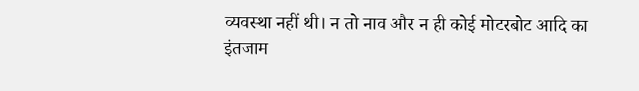व्यवस्था नहीं थी। न तो नाव और न ही कोई मोटरबोट आदि का इंतजाम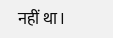नहीं था।